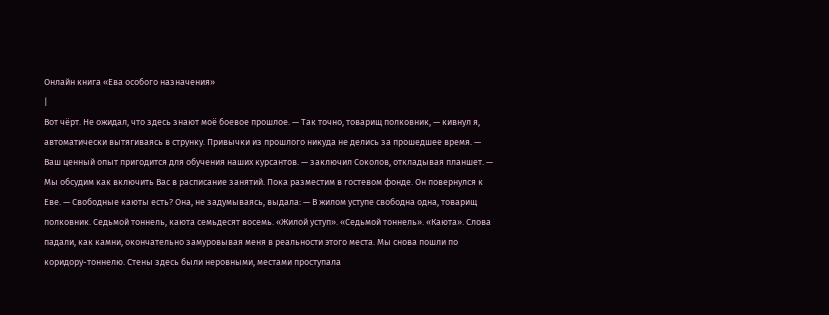Онлайн книга «Ева особого назначения»
|
Вот чёрт. Не ожидал, что здесь знают моё боевое прошлое. — Так точно, товарищ полковник, — кивнул я, автоматически вытягиваясь в струнку. Привычки из прошлого никуда не делись за прошедшее время. — Ваш ценный опыт пригодится для обучения наших курсантов. — заключил Соколов, откладывая планшет. — Мы обсудим как включить Вас в расписание занятий. Пока разместим в гостевом фонде. Он повернулся к Еве. — Свободные каюты есть? Она, не задумываясь, выдала: — В жилом уступе свободна одна, товарищ полковник. Седьмой тоннель, каюта семьдесят восемь. «Жилой уступ». «Седьмой тоннель». «Каюта». Слова падали, как камни, окончательно замуровывая меня в реальности этого места. Мы снова пошли по коридору-тоннелю. Стены здесь были неровными, местами проступала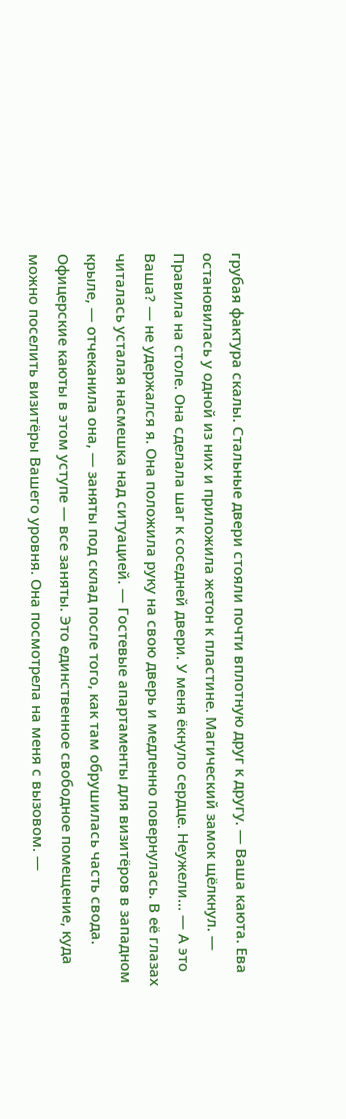грубая фактура скалы. Стальные двери стояли почти вплотную друг к другу. — Ваша каюта. Ева остановилась у одной из них и приложила жетон к пластине. Магический замок щёлкнул. — Правила на столе. Она сделала шаг к соседней двери. У меня ёкнуло сердце. Неужели… — А это Ваша? — не удержался я. Она положила руку на свою дверь и медленно повернулась. В её глазах читалась усталая насмешка над ситуацией. — Гостевые апартаменты для визитёров в западном крыле, — отчеканила она, — заняты под склад после того, как там обрушилась часть свода. Офицерские каюты в этом уступе — все заняты. Это единственное свободное помещение, куда можно поселить визитёры Вашего уровня. Она посмотрела на меня с вызовом. —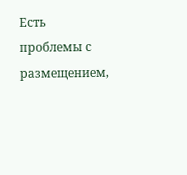Есть проблемы с размещением,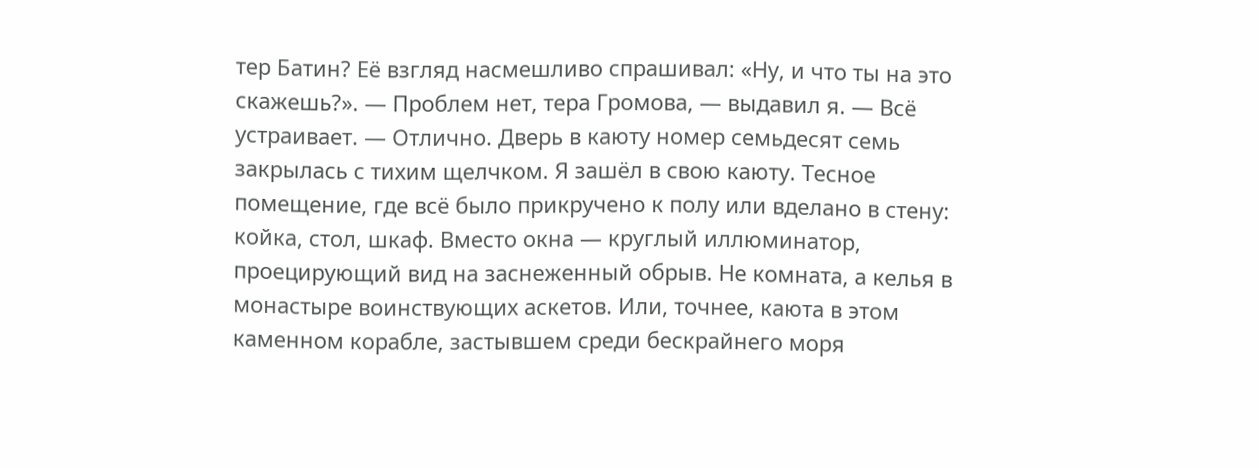тер Батин? Её взгляд насмешливо спрашивал: «Ну, и что ты на это скажешь?». — Проблем нет, тера Громова, — выдавил я. — Всё устраивает. — Отлично. Дверь в каюту номер семьдесят семь закрылась с тихим щелчком. Я зашёл в свою каюту. Тесное помещение, где всё было прикручено к полу или вделано в стену: койка, стол, шкаф. Вместо окна — круглый иллюминатор, проецирующий вид на заснеженный обрыв. Не комната, а келья в монастыре воинствующих аскетов. Или, точнее, каюта в этом каменном корабле, застывшем среди бескрайнего моря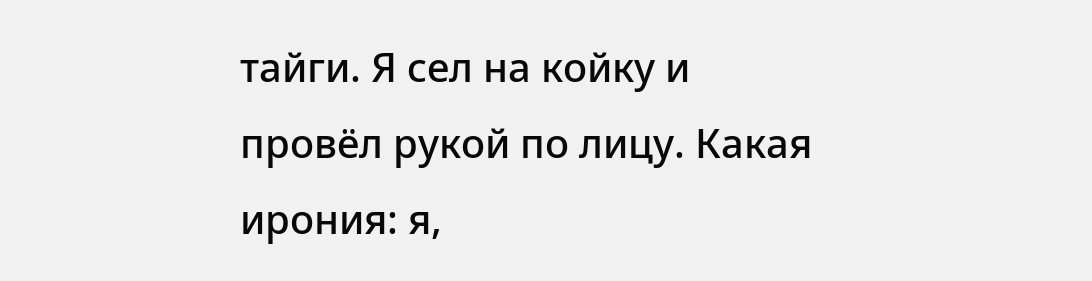тайги. Я сел на койку и провёл рукой по лицу. Какая ирония: я,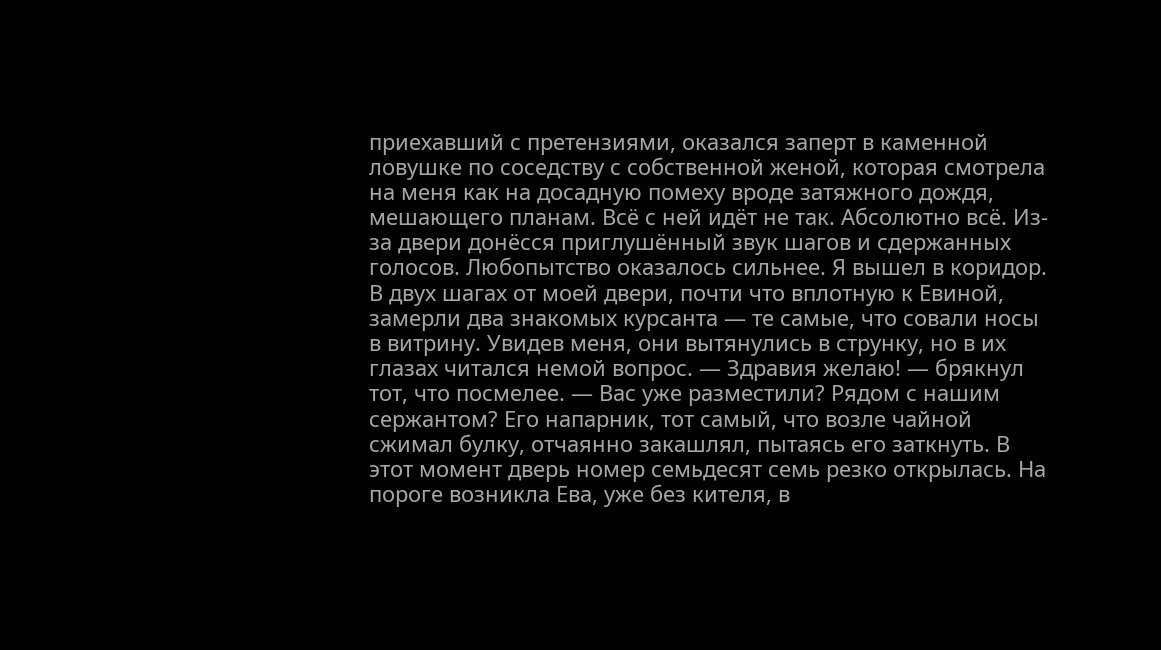приехавший с претензиями, оказался заперт в каменной ловушке по соседству с собственной женой, которая смотрела на меня как на досадную помеху вроде затяжного дождя, мешающего планам. Всё с ней идёт не так. Абсолютно всё. Из-за двери донёсся приглушённый звук шагов и сдержанных голосов. Любопытство оказалось сильнее. Я вышел в коридор. В двух шагах от моей двери, почти что вплотную к Евиной, замерли два знакомых курсанта — те самые, что совали носы в витрину. Увидев меня, они вытянулись в струнку, но в их глазах читался немой вопрос. — Здравия желаю! — брякнул тот, что посмелее. — Вас уже разместили? Рядом с нашим сержантом? Его напарник, тот самый, что возле чайной сжимал булку, отчаянно закашлял, пытаясь его заткнуть. В этот момент дверь номер семьдесят семь резко открылась. На пороге возникла Ева, уже без кителя, в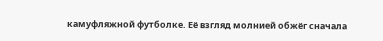камуфляжной футболке. Её взгляд молнией обжёг сначала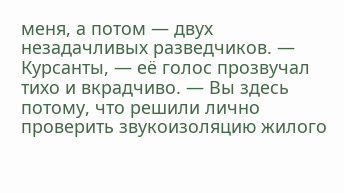меня, а потом — двух незадачливых разведчиков. — Курсанты, — её голос прозвучал тихо и вкрадчиво. — Вы здесь потому, что решили лично проверить звукоизоляцию жилого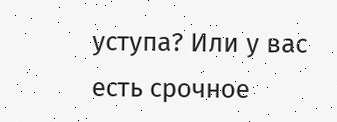уступа? Или у вас есть срочное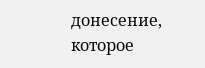донесение, которое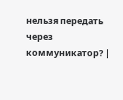нельзя передать через коммуникатор? |